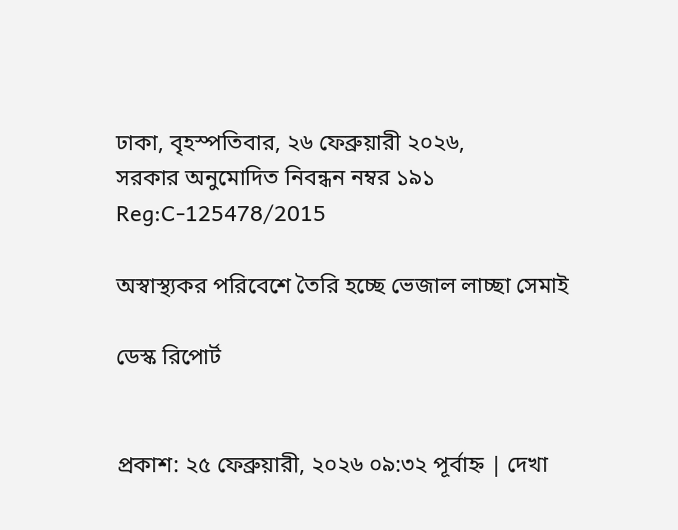ঢাকা, বৃহস্পতিবার, ২৬ ফেব্রুয়ারী ২০২৬,
সরকার অনুমোদিত নিবন্ধন নম্বর ১৯১
Reg:C-125478/2015

অস্বাস্থ্যকর পরিবেশে তৈরি হচ্ছে ভেজাল লাচ্ছা সেমাই

ডেস্ক রিপোর্ট


প্রকাশ: ২৫ ফেব্রুয়ারী, ২০২৬ ০৯:৩২ পূর্বাহ্ন | দেখা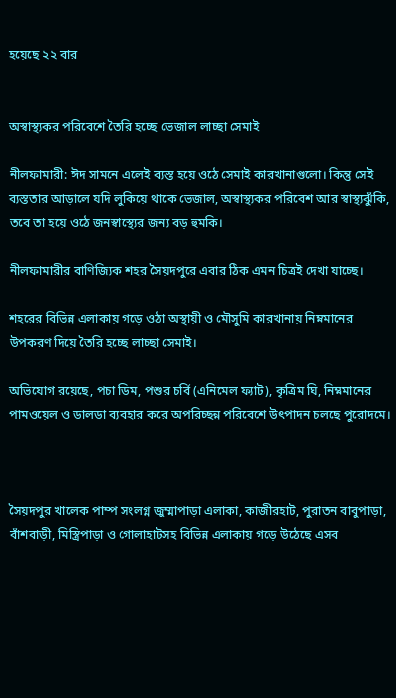হয়েছে ২২ বার


অস্বাস্থ্যকর পরিবেশে তৈরি হচ্ছে ভেজাল লাচ্ছা সেমাই

নীলফামারী: ঈদ সামনে এলেই ব্যস্ত হয়ে ওঠে সেমাই কারখানাগুলো। কিন্তু সেই ব্যস্ততার আড়ালে যদি লুকিয়ে থাকে ভেজাল, অস্বাস্থ্যকর পরিবেশ আর স্বাস্থ্যঝুঁকি, তবে তা হয়ে ওঠে জনস্বাস্থ্যের জন্য বড় হুমকি।

নীলফামারীর বাণিজ্যিক শহর সৈয়দপুরে এবার ঠিক এমন চিত্রই দেখা যাচ্ছে।

শহরের বিভিন্ন এলাকায় গড়ে ওঠা অস্থায়ী ও মৌসুমি কারখানায় নিম্নমানের উপকরণ দিয়ে তৈরি হচ্ছে লাচ্ছা সেমাই।

অভিযোগ রয়েছে, পচা ডিম, পশুর চর্বি (এনিমেল ফ্যাট), কৃত্রিম ঘি, নিম্নমানের পামওয়েল ও ডালডা ব্যবহার করে অপরিচ্ছন্ন পরিবেশে উৎপাদন চলছে পুরোদমে।



সৈয়দপুর খালেক পাম্প সংলগ্ন জুম্মাপাড়া এলাকা, কাজীরহাট, পুরাতন বাবুপাড়া, বাঁশবাড়ী, মিস্ত্রিপাড়া ও গোলাহাটসহ বিভিন্ন এলাকায় গড়ে উঠেছে এসব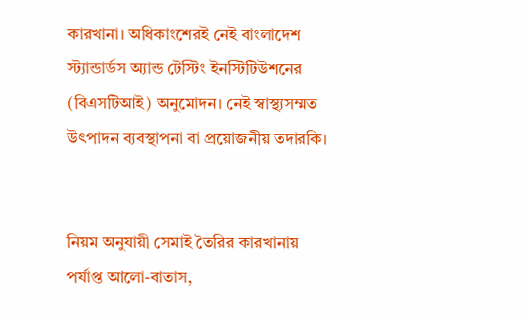কারখানা। অধিকাংশেরই নেই বাংলাদেশ স্ট্যান্ডার্ডস অ্যান্ড টেস্টিং ইনস্টিটিউশনের (বিএসটিআই) অনুমোদন। নেই স্বাস্থ্যসম্মত উৎপাদন ব্যবস্থাপনা বা প্রয়োজনীয় তদারকি।


নিয়ম অনুযায়ী সেমাই তৈরির কারখানায় পর্যাপ্ত আলো-বাতাস,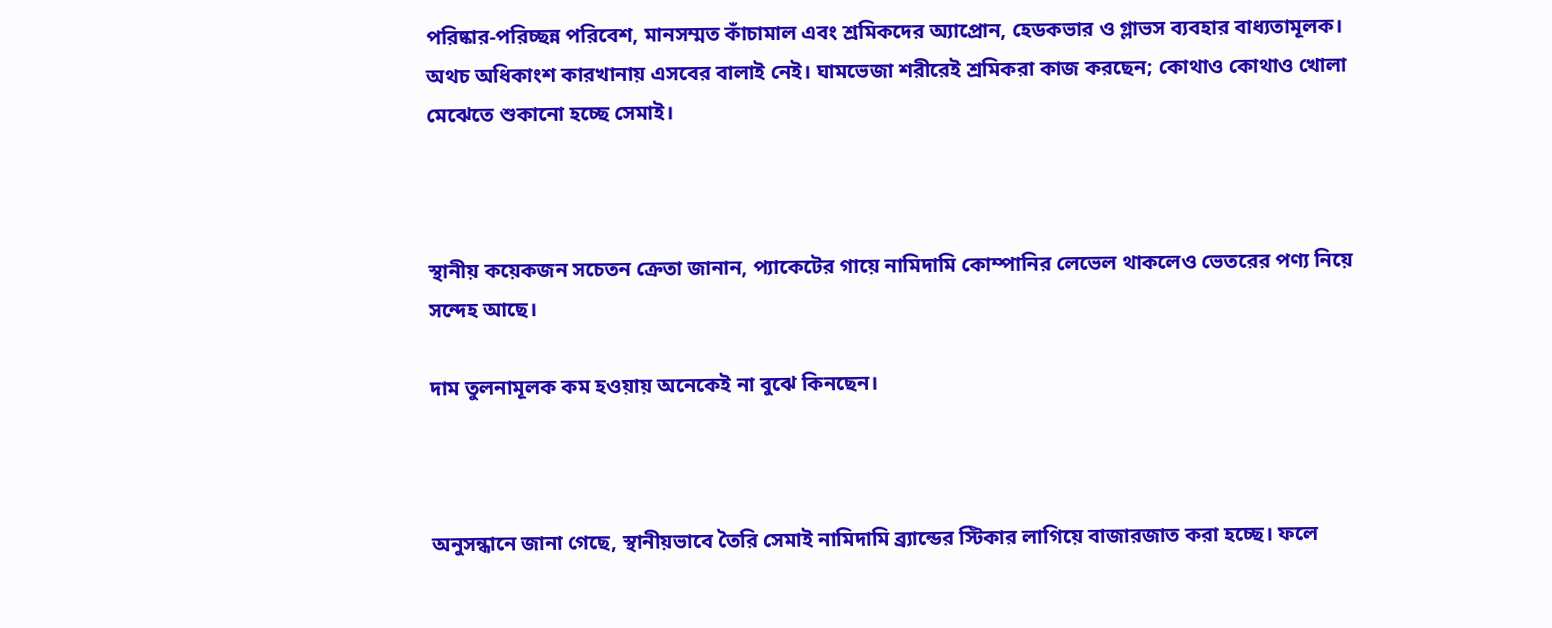পরিষ্কার-পরিচ্ছন্ন পরিবেশ, মানসম্মত কাঁচামাল এবং শ্রমিকদের অ্যাপ্রোন, হেডকভার ও গ্লাভস ব্যবহার বাধ্যতামূলক। অথচ অধিকাংশ কারখানায় এসবের বালাই নেই। ঘামভেজা শরীরেই শ্রমিকরা কাজ করছেন; কোথাও কোথাও খোলা মেঝেতে শুকানো হচ্ছে সেমাই।



স্থানীয় কয়েকজন সচেতন ক্রেতা জানান, প্যাকেটের গায়ে নামিদামি কোম্পানির লেভেল থাকলেও ভেতরের পণ্য নিয়ে সন্দেহ আছে।

দাম তুলনামূলক কম হওয়ায় অনেকেই না বুঝে কিনছেন।



অনুসন্ধানে জানা গেছে, স্থানীয়ভাবে তৈরি সেমাই নামিদামি ব্র্যান্ডের স্টিকার লাগিয়ে বাজারজাত করা হচ্ছে। ফলে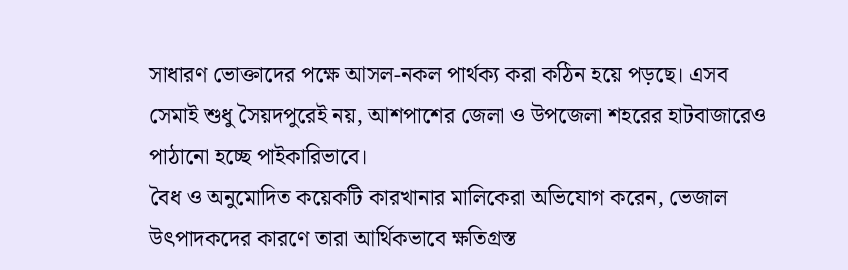সাধারণ ভোক্তাদের পক্ষে আসল-নকল পার্থক্য করা কঠিন হয়ে পড়ছে। এসব সেমাই শুধু সৈয়দপুরেই নয়, আশপাশের জেলা ও উপজেলা শহরের হাটবাজারেও পাঠানো হচ্ছে পাইকারিভাবে।
বৈধ ও অনুমোদিত কয়েকটি কারখানার মালিকেরা অভিযোগ করেন, ভেজাল উৎপাদকদের কারণে তারা আর্থিকভাবে ক্ষতিগ্রস্ত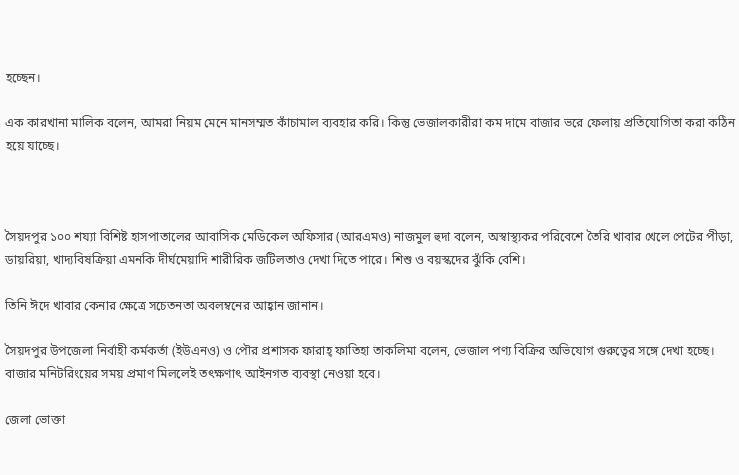হচ্ছেন।

এক কারখানা মালিক বলেন, আমরা নিয়ম মেনে মানসম্মত কাঁচামাল ব্যবহার করি। কিন্তু ভেজালকারীরা কম দামে বাজার ভরে ফেলায় প্রতিযোগিতা করা কঠিন হয়ে যাচ্ছে।



সৈয়দপুর ১০০ শয্যা বিশিষ্ট হাসপাতালের আবাসিক মেডিকেল অফিসার (আরএমও) নাজমুল হুদা বলেন, অস্বাস্থ্যকর পরিবেশে তৈরি খাবার খেলে পেটের পীড়া, ডায়রিয়া, খাদ্যবিষক্রিয়া এমনকি দীর্ঘমেয়াদি শারীরিক জটিলতাও দেখা দিতে পারে। শিশু ও বয়স্কদের ঝুঁকি বেশি।

তিনি ঈদে খাবার কেনার ক্ষেত্রে সচেতনতা অবলম্বনের আহ্বান জানান।

সৈয়দপুর উপজেলা নির্বাহী কর্মকর্তা (ইউএনও) ও পৌর প্রশাসক ফারাহ্ ফাতিহা তাকলিমা বলেন, ভেজাল পণ্য বিক্রির অভিযোগ গুরুত্বের সঙ্গে দেখা হচ্ছে। বাজার মনিটরিংয়ের সময় প্রমাণ মিললেই তৎক্ষণাৎ আইনগত ব্যবস্থা নেওয়া হবে।

জেলা ভোক্তা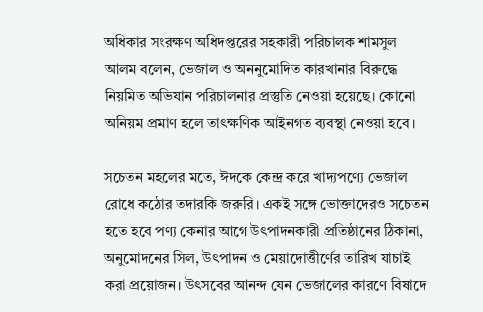অধিকার সংরক্ষণ অধিদপ্তরের সহকারী পরিচালক শামসুল আলম বলেন, ভেজাল ও অননুমোদিত কারখানার বিরুদ্ধে নিয়মিত অভিযান পরিচালনার প্রস্তুতি নেওয়া হয়েছে। কোনো অনিয়ম প্রমাণ হলে তাৎক্ষণিক আইনগত ব্যবস্থা নেওয়া হবে।

সচেতন মহলের মতে, ঈদকে কেন্দ্র করে খাদ্যপণ্যে ভেজাল রোধে কঠোর তদারকি জরুরি। একই সঙ্গে ভোক্তাদেরও সচেতন হতে হবে পণ্য কেনার আগে উৎপাদনকারী প্রতিষ্ঠানের ঠিকানা, অনুমোদনের সিল, উৎপাদন ও মেয়াদোত্তীর্ণের তারিখ যাচাই করা প্রয়োজন। উৎসবের আনন্দ যেন ভেজালের কারণে বিষাদে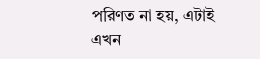পরিণত না হয়, এটাই এখন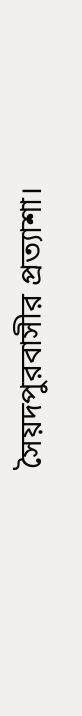সৈয়দপুরবাসীর প্রত্যাশা।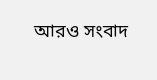আরও সংবাদ